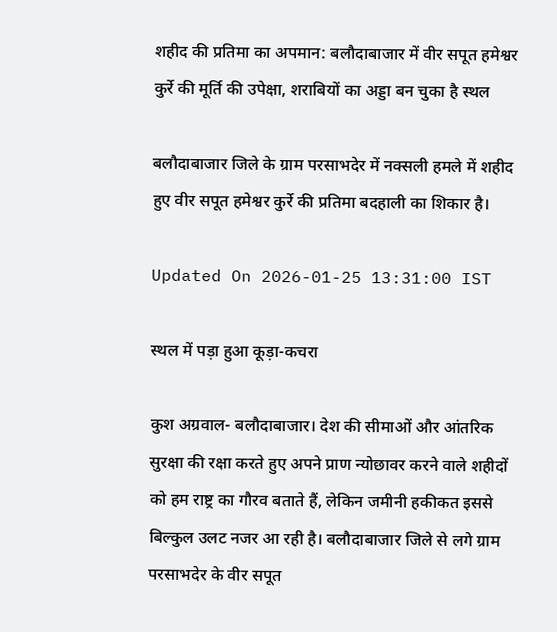शहीद की प्रतिमा का अपमान: बलौदाबाजार में वीर सपूत हमेश्वर कुर्रे की मूर्ति की उपेक्षा, शराबियों का अड्डा बन चुका है स्थल

बलौदाबाजार जिले के ग्राम परसाभदेर में नक्सली हमले में शहीद हुए वीर सपूत हमेश्वर कुर्रे की प्रतिमा बदहाली का शिकार है।

Updated On 2026-01-25 13:31:00 IST

स्थल में पड़ा हुआ कूड़ा-कचरा

कुश अग्रवाल- बलौदाबाजार। देश की सीमाओं और आंतरिक सुरक्षा की रक्षा करते हुए अपने प्राण न्योछावर करने वाले शहीदों को हम राष्ट्र का गौरव बताते हैं, लेकिन जमीनी हकीकत इससे बिल्कुल उलट नजर आ रही है। बलौदाबाजार जिले से लगे ग्राम परसाभदेर के वीर सपूत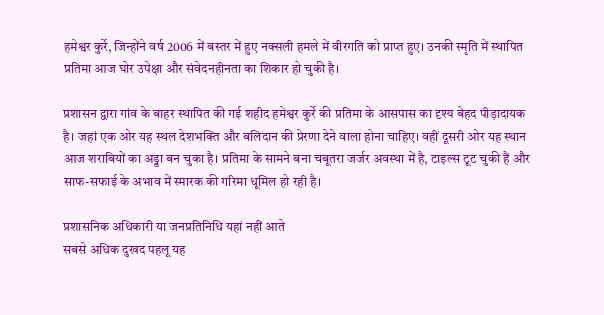हमेश्वर कुर्रे, जिन्होंने वर्ष 2006 में बस्तर में हुए नक्सली हमले में वीरगति को प्राप्त हुए। उनकी स्मृति में स्थापित प्रतिमा आज घोर उपेक्षा और संवेदनहीनता का शिकार हो चुकी है।

प्रशासन द्वारा गांव के बाहर स्थापित की गई शहीद हमेश्वर कुर्रे की प्रतिमा के आसपास का दृश्य बेहद पीड़ादायक है। जहां एक ओर यह स्थल देशभक्ति और बलिदान की प्रेरणा देने वाला होना चाहिए। वहीं दूसरी ओर यह स्थान आज शराबियों का अड्डा बन चुका है। प्रतिमा के सामने बना चबूतरा जर्जर अवस्था में है, टाइल्स टूट चुकी हैं और साफ-सफाई के अभाव में स्मारक की गरिमा धूमिल हो रही है।

प्रशासनिक अधिकारी या जनप्रतिनिधि यहां नहीं आते
सबसे अधिक दुखद पहलू यह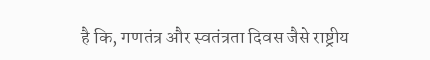है कि, गणतंत्र और स्वतंत्रता दिवस जैसे राष्ट्रीय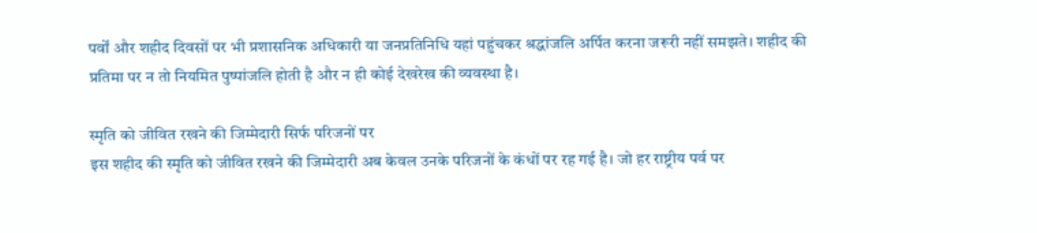पर्वों और शहीद दिवसों पर भी प्रशासनिक अधिकारी या जनप्रतिनिधि यहां पहुंचकर श्रद्धांजलि अर्पित करना जरूरी नहीं समझते। शहीद की प्रतिमा पर न तो नियमित पुष्पांजलि होती है और न ही कोई देखरेख की व्यवस्था है।

स्मृति को जीवित रखने की जिम्मेदारी सिर्फ परिजनों पर
इस शहीद की स्मृति को जीवित रखने की जिम्मेदारी अब केवल उनके परिजनों के कंधों पर रह गई है। जो हर राष्ट्रीय पर्व पर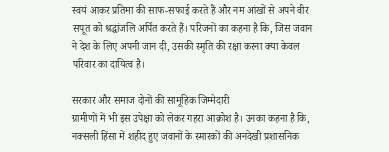स्वयं आकर प्रतिमा की साफ-सफाई करते हैं और नम आंखों से अपने वीर सपूत को श्रद्धांजलि अर्पित करते हैं। परिजनों का कहना है कि, जिस जवान ने देश के लिए अपनी जान दी, उसकी स्मृति की रक्षा करना क्या केवल परिवार का दायित्व है।

सरकार और समाज दोनों की सामूहिक जिम्मेदारी
ग्रामीणों में भी इस उपेक्षा को लेकर गहरा आक्रोश है। उनका कहना है कि, नक्सली हिंसा में शहीद हुए जवानों के स्मारकों की अनदेखी प्रशासनिक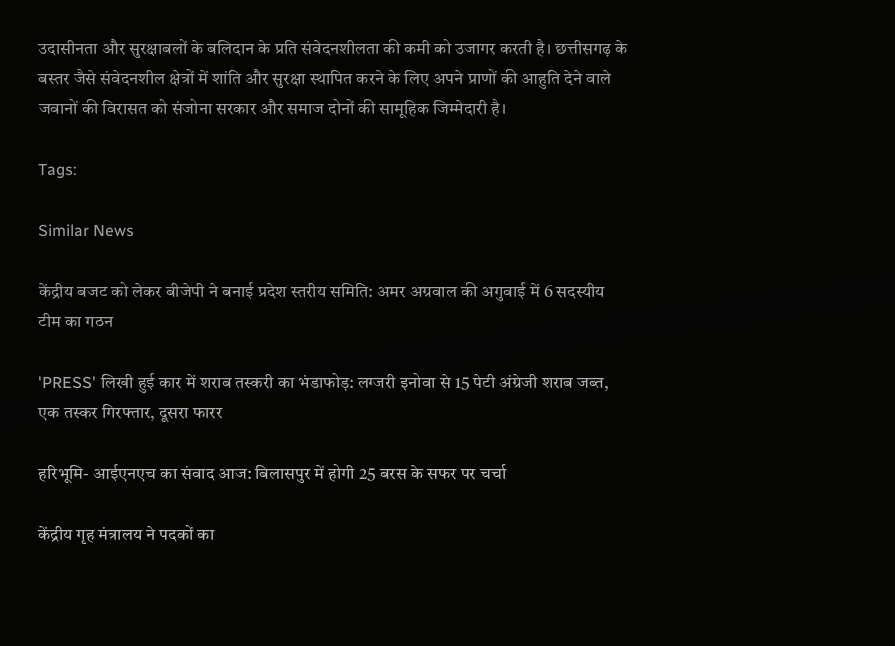उदासीनता और सुरक्षाबलों के बलिदान के प्रति संवेदनशीलता की कमी को उजागर करती है। छत्तीसगढ़ के बस्तर जैसे संवेदनशील क्षेत्रों में शांति और सुरक्षा स्थापित करने के लिए अपने प्राणों की आहुति देने वाले जवानों की विरासत को संजोना सरकार और समाज दोनों की सामूहिक जिम्मेदारी है।

Tags:

Similar News

केंद्रीय बजट को लेकर बीजेपी ने बनाई प्रदेश स्तरीय समिति: अमर अग्रवाल की अगुवाई में 6 सदस्यीय टीम का गठन

'PRESS' लिखी हुई कार में शराब तस्करी का भंडाफोड़: लग्जरी इनोवा से 15 पेटी अंग्रेजी शराब जब्त, एक तस्कर गिरफ्तार, दूसरा फारर

हरिभूमि- आईएनएच का संवाद आज: बिलासपुर में होगी 25 बरस के सफर पर चर्चा

केंद्रीय गृह मंत्रालय ने पदकों का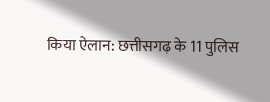किया ऐलान: छत्तीसगढ़ के 11 पुलिस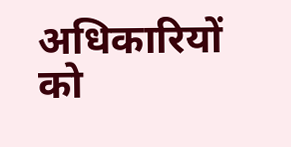अधिकारियों को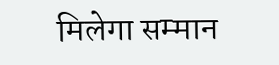मिलेगा सम्मान